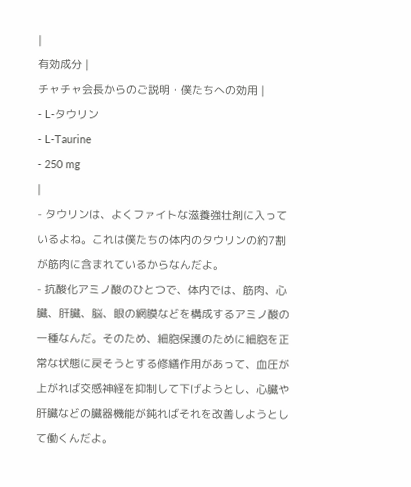|
有効成分 |
チャチャ会長からのご説明・僕たちへの効用 |
- L-タウリン
- L-Taurine
- 250 mg
|
- タウリンは、よくファイトな滋養強壮剤に入っているよね。これは僕たちの体内のタウリンの約7割が筋肉に含まれているからなんだよ。
- 抗酸化アミノ酸のひとつで、体内では、筋肉、心臓、肝臓、脳、眼の網膜などを構成するアミノ酸の一種なんだ。そのため、細胞保護のために細胞を正常な状態に戻そうとする修繕作用があって、血圧が上がれば交感神経を抑制して下げようとし、心臓や肝臓などの臓器機能が鈍ればそれを改善しようとして働くんだよ。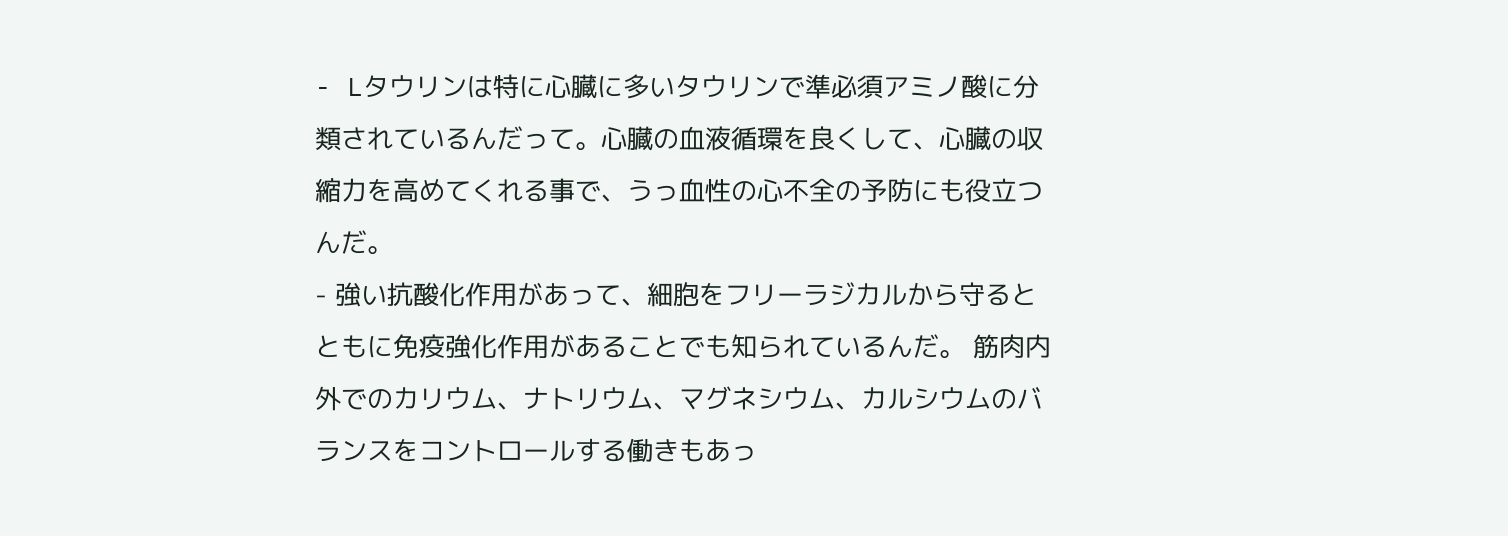- Lタウリンは特に心臓に多いタウリンで準必須アミノ酸に分類されているんだって。心臓の血液循環を良くして、心臓の収縮力を高めてくれる事で、うっ血性の心不全の予防にも役立つんだ。
- 強い抗酸化作用があって、細胞をフリーラジカルから守るとともに免疫強化作用があることでも知られているんだ。 筋肉内外でのカリウム、ナトリウム、マグネシウム、カルシウムのバランスをコントロールする働きもあっ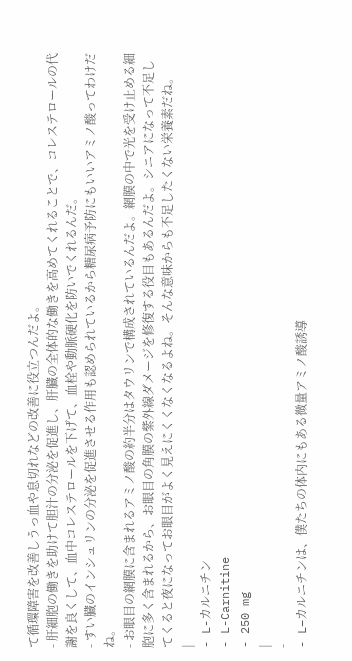て循環障害を改善しうっ血や息切れなどの改善に役立つんだよ。
- 肝細胞の働きを助けて胆汁の分泌を促進し、肝臓の全体的な働きを高めてくれることで、コレステロールの代謝を良くして、血中コレステロールを下げて、血栓や動脈硬化を防いでくれるんだ。
- すい臓のインシュリンの分泌を促進させる作用も認められているから糖尿病予防にもいいアミノ酸ってわけだね。
- お眼目の網膜に含まれるアミノ酸の約半分はタウリンで構成されているんだよ。網膜の中で光を受け止める細胞に多く含まれるから、お眼目の角膜の紫外線ダメージを修復する役目もあるんだよ。シニアになって不足してくると夜になってお眼目がよく見えにくくなくなるよね。そんな意味からも不足したくない栄養素だね。
|
- L-カルニチン
- L-Carnitine
- 250 mg
|
-
- L−カルニチンは、僕たちの体内にもある微量アミノ酸誘導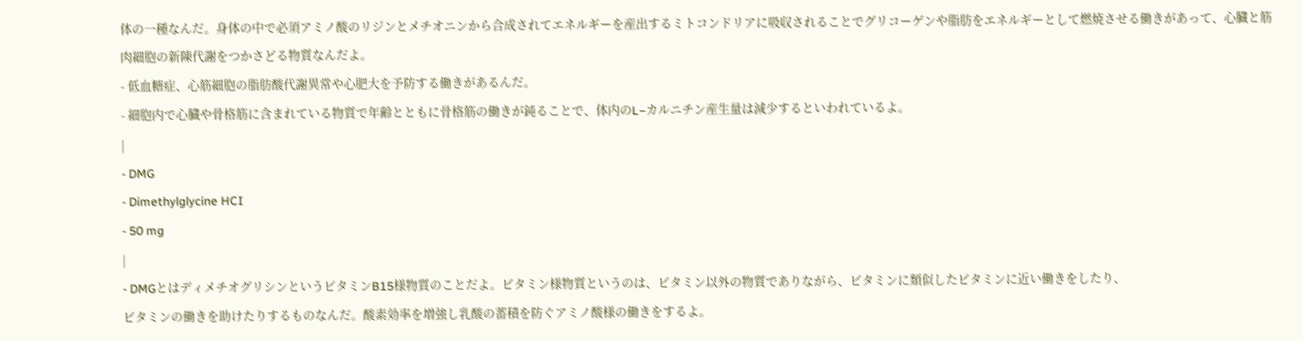体の一種なんだ。身体の中で必須アミノ酸のリジンとメチオニンから合成されてエネルギーを産出するミトコンドリアに吸収されることでグリコーゲンや脂肪をエネルギーとして燃焼させる働きがあって、心臓と筋肉細胞の新陳代謝をつかさどる物質なんだよ。
- 低血糖症、心筋細胞の脂肪酸代謝異常や心肥大を予防する働きがあるんだ。
- 細胞内で心臓や骨格筋に含まれている物質で年齢とともに骨格筋の働きが鈍ることで、体内のL−カルニチン産生量は減少するといわれているよ。
|
- DMG
- Dimethylglycine HCI
- 50 mg
|
- DMGとはディメチオグリシンというビタミンB15様物質のことだよ。ビタミン様物質というのは、ビタミン以外の物質でありながら、ビタミンに類似したビタミンに近い働きをしたり、
ビタミンの働きを助けたりするものなんだ。酸素効率を増強し乳酸の蓄積を防ぐアミノ酸様の働きをするよ。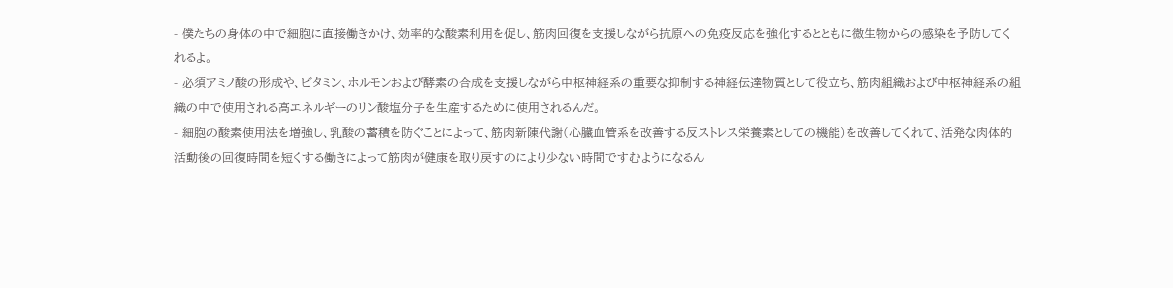- 僕たちの身体の中で細胞に直接働きかけ、効率的な酸素利用を促し、筋肉回復を支援しながら抗原への免疫反応を強化するとともに微生物からの感染を予防してくれるよ。
- 必須アミノ酸の形成や、ビタミン、ホルモンおよび酵素の合成を支援しながら中枢神経系の重要な抑制する神経伝達物質として役立ち、筋肉組織および中枢神経系の組織の中で使用される高エネルギーのリン酸塩分子を生産するために使用されるんだ。
- 細胞の酸素使用法を増強し、乳酸の蓄積を防ぐことによって、筋肉新陳代謝(心臓血管系を改善する反ストレス栄養素としての機能)を改善してくれて、活発な肉体的活動後の回復時間を短くする働きによって筋肉が健康を取り戻すのにより少ない時間ですむようになるん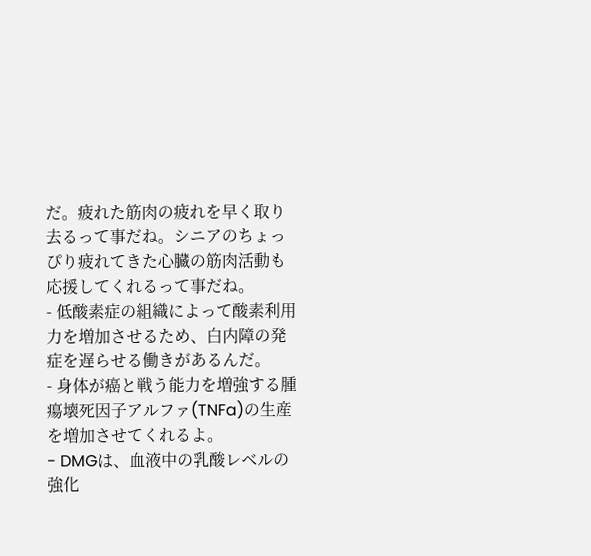だ。疲れた筋肉の疲れを早く取り去るって事だね。シニアのちょっぴり疲れてきた心臓の筋肉活動も応援してくれるって事だね。
- 低酸素症の組織によって酸素利用力を増加させるため、白内障の発症を遅らせる働きがあるんだ。
- 身体が癌と戦う能力を増強する腫瘍壊死因子アルファ(TNFa)の生産を増加させてくれるよ。
- DMGは、血液中の乳酸レベルの強化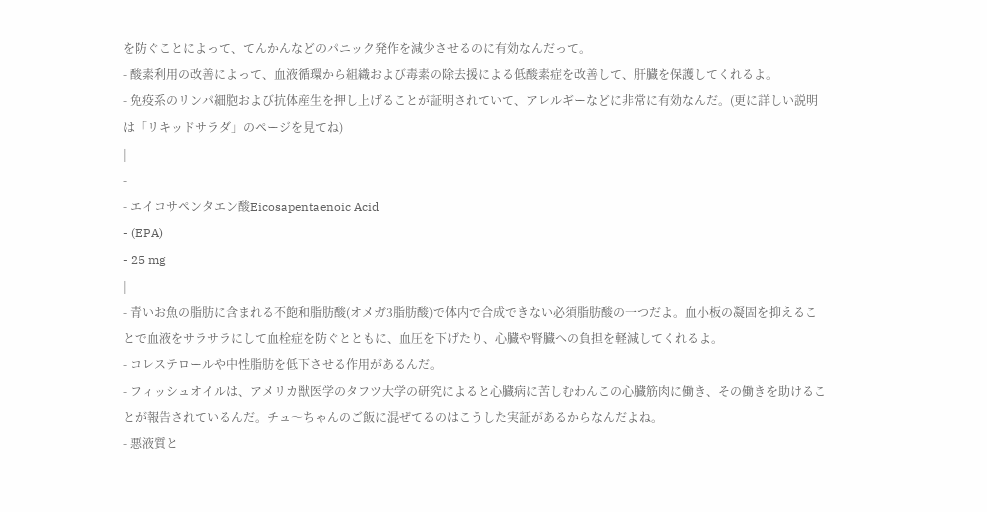を防ぐことによって、てんかんなどのパニック発作を減少させるのに有効なんだって。
- 酸素利用の改善によって、血液循環から組織および毒素の除去援による低酸素症を改善して、肝臓を保護してくれるよ。
- 免疫系のリンパ細胞および抗体産生を押し上げることが証明されていて、アレルギーなどに非常に有効なんだ。(更に詳しい説明は「リキッドサラダ」のページを見てね)
|
-
- エイコサペンタエン酸Eicosapentaenoic Acid
- (EPA)
- 25 mg
|
- 青いお魚の脂肪に含まれる不飽和脂肪酸(オメガ3脂肪酸)で体内で合成できない必須脂肪酸の一つだよ。血小板の凝固を抑えることで血液をサラサラにして血栓症を防ぐとともに、血圧を下げたり、心臓や腎臓への負担を軽減してくれるよ。
- コレステロールや中性脂肪を低下させる作用があるんだ。
- フィッシュオイルは、アメリカ獣医学のタフツ大学の研究によると心臓病に苦しむわんこの心臓筋肉に働き、その働きを助けることが報告されているんだ。チュ〜ちゃんのご飯に混ぜてるのはこうした実証があるからなんだよね。
- 悪液質と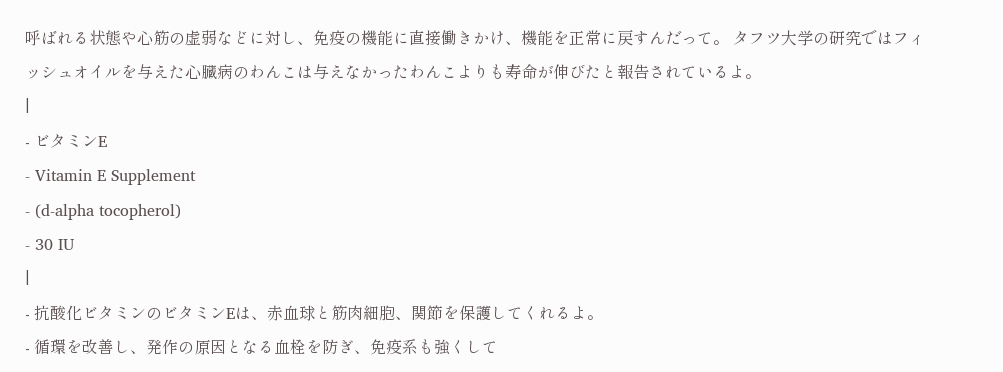呼ばれる状態や心筋の虚弱などに対し、免疫の機能に直接働きかけ、機能を正常に戻すんだって。 タフツ大学の研究ではフィッシュオイルを与えた心臓病のわんこは与えなかったわんこよりも寿命が伸びたと報告されているよ。
|
- ビタミンE
- Vitamin E Supplement
- (d-alpha tocopherol)
- 30 IU
|
- 抗酸化ビタミンのビタミンEは、赤血球と筋肉細胞、関節を保護してくれるよ。
- 循環を改善し、発作の原因となる血栓を防ぎ、免疫系も強くして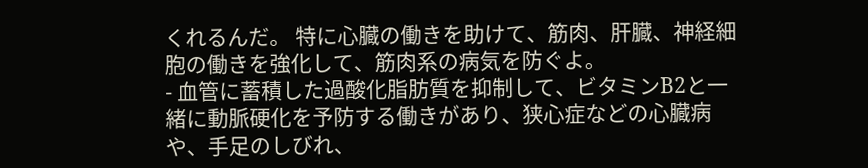くれるんだ。 特に心臓の働きを助けて、筋肉、肝臓、神経細胞の働きを強化して、筋肉系の病気を防ぐよ。
- 血管に蓄積した過酸化脂肪質を抑制して、ビタミンB2と一緒に動脈硬化を予防する働きがあり、狭心症などの心臓病や、手足のしびれ、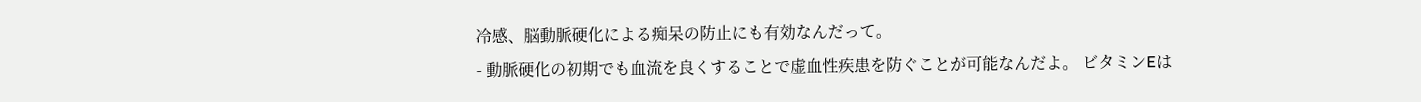冷感、脳動脈硬化による痴呆の防止にも有効なんだって。
- 動脈硬化の初期でも血流を良くすることで虚血性疾患を防ぐことが可能なんだよ。 ビタミンEは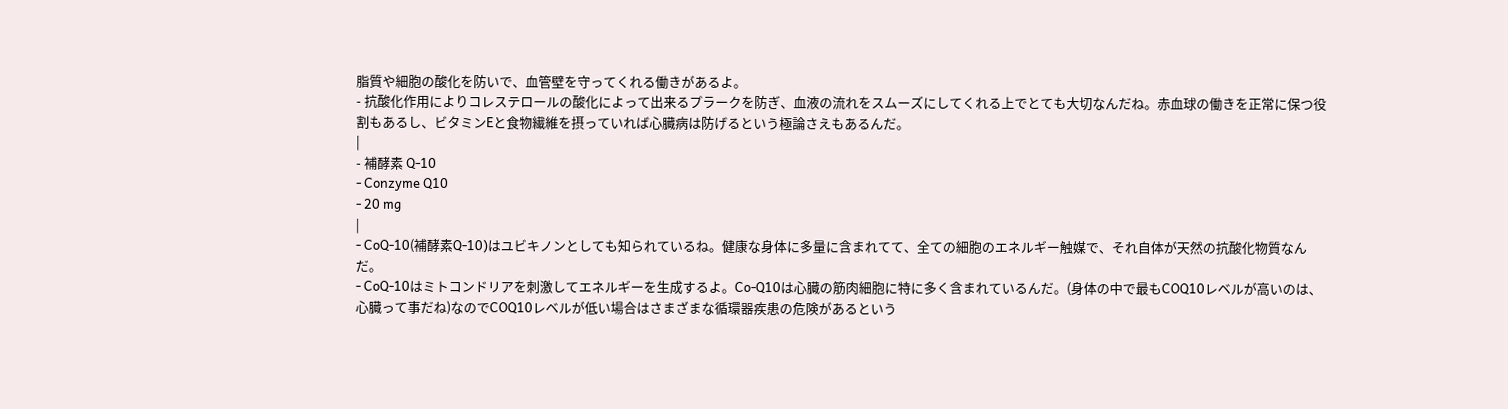脂質や細胞の酸化を防いで、血管壁を守ってくれる働きがあるよ。
- 抗酸化作用によりコレステロールの酸化によって出来るプラークを防ぎ、血液の流れをスムーズにしてくれる上でとても大切なんだね。赤血球の働きを正常に保つ役割もあるし、ビタミンEと食物繊維を摂っていれば心臓病は防げるという極論さえもあるんだ。
|
- 補酵素 Q-10
- Conzyme Q10
- 20 mg
|
- CoQ-10(補酵素Q-10)はユビキノンとしても知られているね。健康な身体に多量に含まれてて、全ての細胞のエネルギー触媒で、それ自体が天然の抗酸化物質なんだ。
- CoQ-10はミトコンドリアを刺激してエネルギーを生成するよ。Co-Q10は心臓の筋肉細胞に特に多く含まれているんだ。(身体の中で最もCOQ10レベルが高いのは、心臓って事だね)なのでCOQ10レベルが低い場合はさまざまな循環器疾患の危険があるという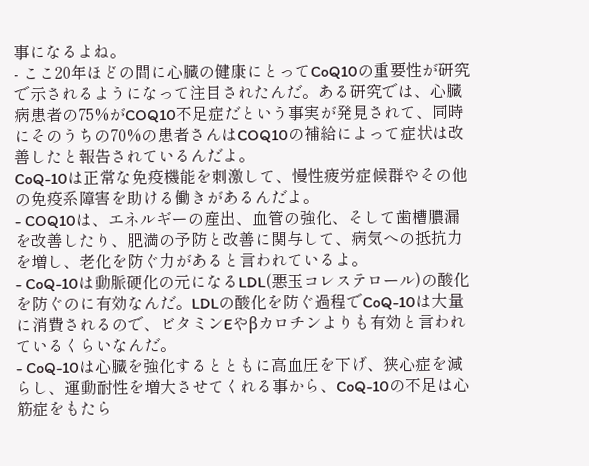事になるよね。
- ここ20年ほどの間に心臓の健康にとってCoQ10の重要性が研究で示されるようになって注目されたんだ。ある研究では、心臓病患者の75%がCOQ10不足症だという事実が発見されて、同時にそのうちの70%の患者さんはCOQ10の補給によって症状は改善したと報告されているんだよ。
CoQ-10は正常な免疫機能を刺激して、慢性疲労症候群やその他の免疫系障害を助ける働きがあるんだよ。
- COQ10は、エネルギーの産出、血管の強化、そして歯槽膿漏を改善したり、肥満の予防と改善に関与して、病気への抵抗力を増し、老化を防ぐ力があると言われているよ。
- CoQ-10は動脈硬化の元になるLDL(悪玉コレステロール)の酸化を防ぐのに有効なんだ。LDLの酸化を防ぐ過程でCoQ-10は大量に消費されるので、ビタミンEやβカロチンよりも有効と言われているくらいなんだ。
- CoQ-10は心臓を強化するとともに高血圧を下げ、狭心症を減らし、運動耐性を増大させてくれる事から、CoQ-10の不足は心筋症をもたら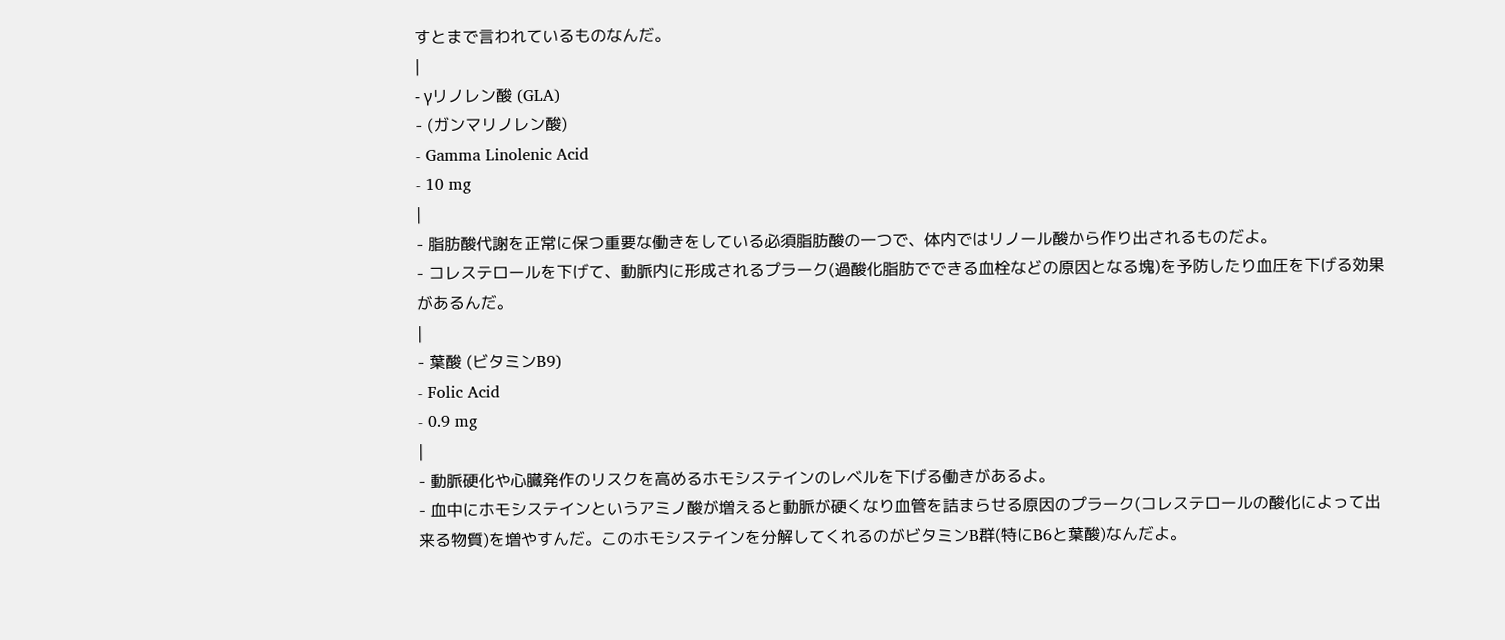すとまで言われているものなんだ。
|
- γリノレン酸 (GLA)
- (ガンマリノレン酸)
- Gamma Linolenic Acid
- 10 mg
|
- 脂肪酸代謝を正常に保つ重要な働きをしている必須脂肪酸の一つで、体内ではリノール酸から作り出されるものだよ。
- コレステロールを下げて、動脈内に形成されるプラーク(過酸化脂肪でできる血栓などの原因となる塊)を予防したり血圧を下げる効果があるんだ。
|
- 葉酸 (ビタミンB9)
- Folic Acid
- 0.9 mg
|
- 動脈硬化や心臓発作のリスクを高めるホモシステインのレベルを下げる働きがあるよ。
- 血中にホモシステインというアミノ酸が増えると動脈が硬くなり血管を詰まらせる原因のプラーク(コレステロールの酸化によって出来る物質)を増やすんだ。このホモシステインを分解してくれるのがビタミンB群(特にB6と葉酸)なんだよ。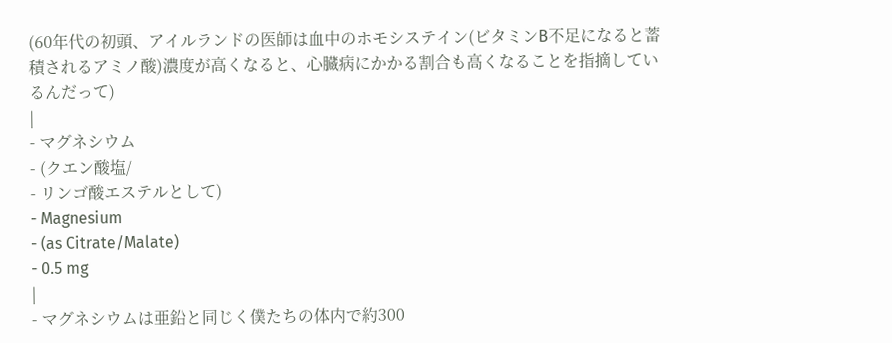(60年代の初頭、アイルランドの医師は血中のホモシステイン(ビタミンB不足になると蓄積されるアミノ酸)濃度が高くなると、心臓病にかかる割合も高くなることを指摘しているんだって)
|
- マグネシウム
- (クエン酸塩/
- リンゴ酸エステルとして)
- Magnesium
- (as Citrate/Malate)
- 0.5 mg
|
- マグネシウムは亜鉛と同じく僕たちの体内で約300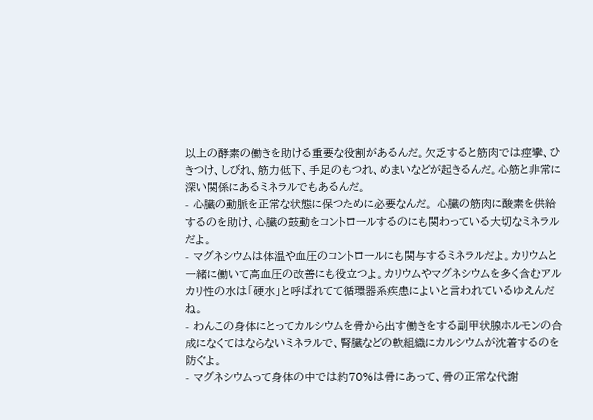以上の酵素の働きを助ける重要な役割があるんだ。欠乏すると筋肉では痙攣、ひきつけ、しびれ、筋力低下、手足のもつれ、めまいなどが起きるんだ。心筋と非常に深い関係にあるミネラルでもあるんだ。
- 心臓の動脈を正常な状態に保つために必要なんだ。 心臓の筋肉に酸素を供給するのを助け、心臓の鼓動をコントロールするのにも関わっている大切なミネラルだよ。
- マグネシウムは体温や血圧のコントロールにも関与するミネラルだよ。カリウムと一緒に働いて高血圧の改善にも役立つよ。カリウムやマグネシウムを多く含むアルカリ性の水は「硬水」と呼ばれてて循環器系疾患によいと言われているゆえんだね。
- わんこの身体にとってカルシウムを骨から出す働きをする副甲状腺ホルモンの合成になくてはならないミネラルで、腎臓などの軟組織にカルシウムが沈着するのを防ぐよ。
- マグネシウムって身体の中では約70%は骨にあって、骨の正常な代謝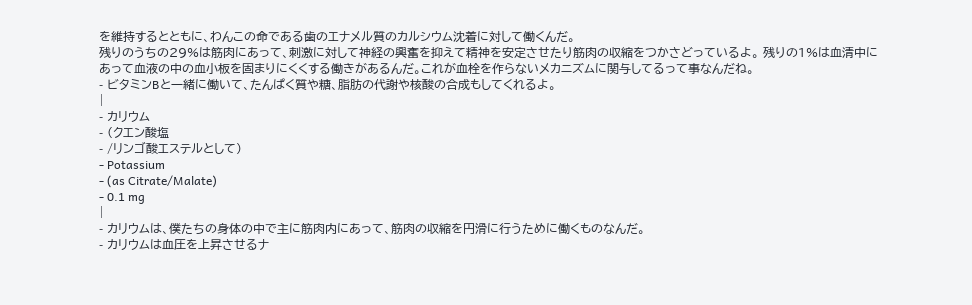を維持するとともに、わんこの命である歯のエナメル質のカルシウム沈着に対して働くんだ。
残りのうちの29%は筋肉にあって、刺激に対して神経の興奮を抑えて精神を安定させたり筋肉の収縮をつかさどっているよ。 残りの1%は血清中にあって血液の中の血小板を固まりにくくする働きがあるんだ。これが血栓を作らないメカニズムに関与してるって事なんだね。
- ビタミンBと一緒に働いて、たんぱく質や糖、脂肪の代謝や核酸の合成もしてくれるよ。
|
- カリウム
- (クエン酸塩
- /リンゴ酸エステルとして)
- Potassium
- (as Citrate/Malate)
- 0.1 mg
|
- カリウムは、僕たちの身体の中で主に筋肉内にあって、筋肉の収縮を円滑に行うために働くものなんだ。
- カリウムは血圧を上昇させるナ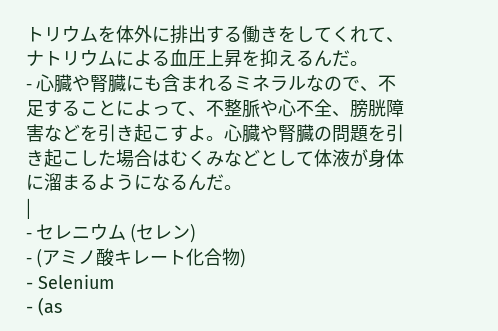トリウムを体外に排出する働きをしてくれて、ナトリウムによる血圧上昇を抑えるんだ。
- 心臓や腎臓にも含まれるミネラルなので、不足することによって、不整脈や心不全、膀胱障害などを引き起こすよ。心臓や腎臓の問題を引き起こした場合はむくみなどとして体液が身体に溜まるようになるんだ。
|
- セレニウム (セレン)
- (アミノ酸キレート化合物)
- Selenium
- (as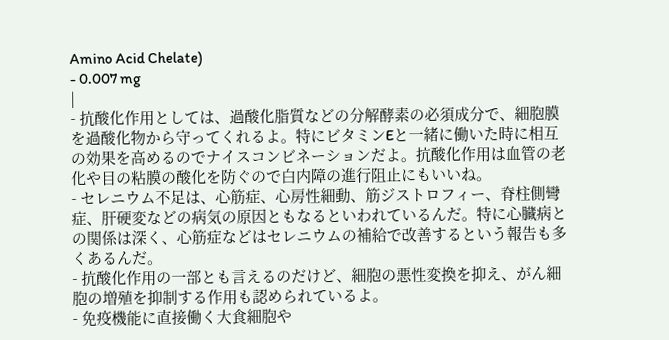Amino Acid Chelate)
- 0.007 mg
|
- 抗酸化作用としては、過酸化脂質などの分解酵素の必須成分で、細胞膜を過酸化物から守ってくれるよ。特にビタミンEと一緒に働いた時に相互の効果を高めるのでナイスコンビネーションだよ。抗酸化作用は血管の老化や目の粘膜の酸化を防ぐので白内障の進行阻止にもいいね。
- セレニウム不足は、心筋症、心房性細動、筋ジストロフィー、脊柱側彎症、肝硬変などの病気の原因ともなるといわれているんだ。特に心臓病との関係は深く、心筋症などはセレニウムの補給で改善するという報告も多くあるんだ。
- 抗酸化作用の一部とも言えるのだけど、細胞の悪性変換を抑え、がん細胞の増殖を抑制する作用も認められているよ。
- 免疫機能に直接働く大食細胞や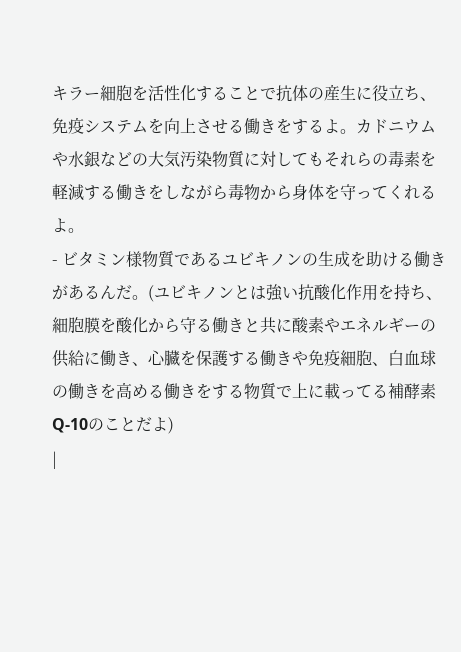キラー細胞を活性化することで抗体の産生に役立ち、免疫システムを向上させる働きをするよ。カドニウムや水銀などの大気汚染物質に対してもそれらの毒素を軽減する働きをしながら毒物から身体を守ってくれるよ。
- ビタミン様物質であるユビキノンの生成を助ける働きがあるんだ。(ユビキノンとは強い抗酸化作用を持ち、細胞膜を酸化から守る働きと共に酸素やエネルギーの供給に働き、心臓を保護する働きや免疫細胞、白血球の働きを高める働きをする物質で上に載ってる補酵素
Q-10のことだよ)
|